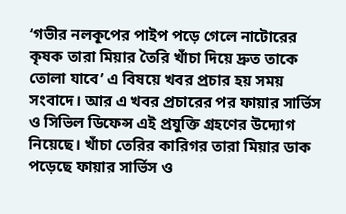‘গভীর নলকূপের পাইপ পড়ে গেলে নাটোরের কৃষক তারা মিয়ার তৈরি খাঁচা দিয়ে দ্রুত তাকে তোলা যাবে’ এ বিষয়ে খবর প্রচার হয় সময় সংবাদে। আর এ খবর প্রচারের পর ফায়ার সার্ভিস ও সিভিল ডিফেন্স এই প্রযুক্তি গ্রহণের উদ্যোগ নিয়েছে। খাঁচা তেরির কারিগর তারা মিয়ার ডাক পড়েছে ফায়ার সার্ভিস ও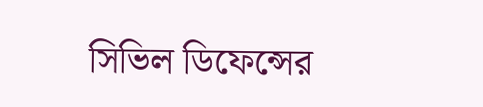সিভিল ডিফেন্সের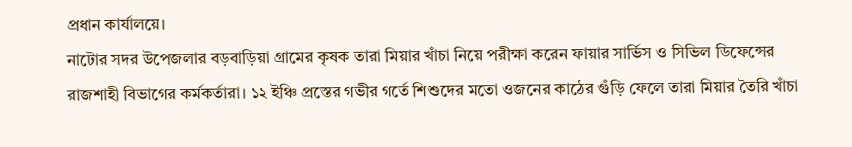প্রধান কার্যালয়ে।
নাটোর সদর উপেজলার বড়বাড়িয়া গ্রামের কৃষক তারা মিয়ার খাঁচা নিয়ে পরীক্ষা করেন ফায়ার সার্ভিস ও সিভিল ডিফেন্সের রাজশাহী বিভাগের কর্মকর্তারা। ১২ ইঞ্চি প্রস্তের গভীর গর্তে শিশুদের মতো ওজনের কাঠের গুঁড়ি ফেলে তারা মিয়ার তৈরি খাঁচা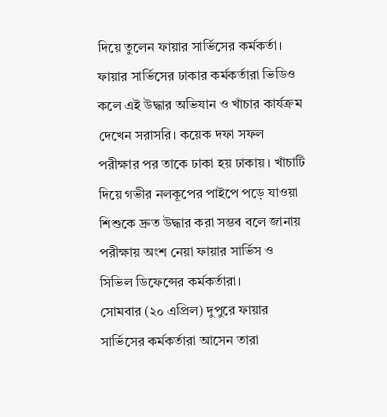দিয়ে তুলেন ফায়ার সার্ভিসের কর্মকর্তা।
ফায়ার সার্ভিসের ঢাকার কর্মকর্তারা ভিডিও কলে এই উদ্ধার অভিযান ও খাঁচার কার্যক্রম দেখেন সরাসরি। কয়েক দফা সফল পরীক্ষার পর তাকে ঢাকা হয় ঢাকায়। খাঁচাটি দিয়ে গভীর নলকূপের পাইপে পড়ে যাওয়া শিশুকে দ্রুত উদ্ধার করা সম্ভব বলে জানায় পরীক্ষায় অংশ নেয়া ফায়ার সার্ভিস ও সিভিল ডিফেন্সের কর্মকর্তারা।
সোমবার (২০ এপ্রিল) দুপুরে ফায়ার সার্ভিসের কর্মকর্তারা আসেন তারা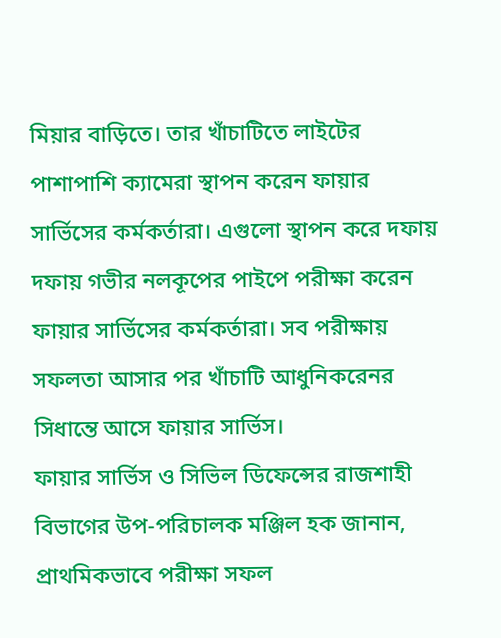মিয়ার বাড়িতে। তার খাঁচাটিতে লাইটের পাশাপাশি ক্যামেরা স্থাপন করেন ফায়ার সার্ভিসের কর্মকর্তারা। এগুলো স্থাপন করে দফায় দফায় গভীর নলকূপের পাইপে পরীক্ষা করেন ফায়ার সার্ভিসের কর্মকর্তারা। সব পরীক্ষায় সফলতা আসার পর খাঁচাটি আধুনিকরেনর সিধান্তে আসে ফায়ার সার্ভিস।
ফায়ার সার্ভিস ও সিভিল ডিফেন্সের রাজশাহী বিভাগের উপ-পরিচালক মঞ্জিল হক জানান, প্রাথমিকভাবে পরীক্ষা সফল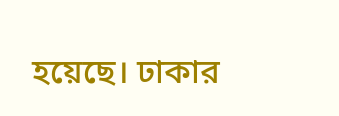হয়েছে। ঢাকার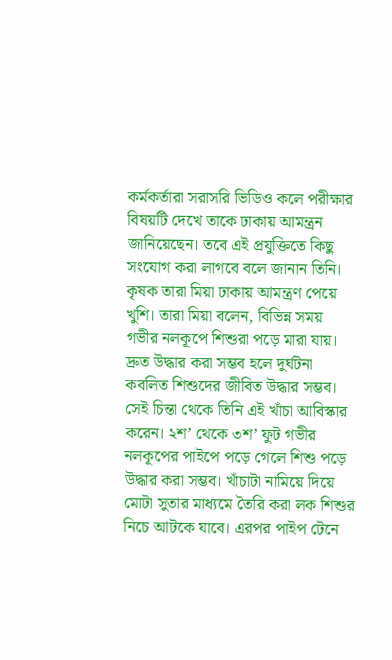কর্মকর্তারা সরাসরি ভিডিও কলে পরীক্ষার বিষয়টি দেখে তাকে ঢাকায় আমন্ত্রন জানিয়েছেন। তবে এই প্রযুক্তিতে কিছু সংযোগ করা লাগবে বলে জানান তিনি।
কৃষক তারা মিয়া ঢাকায় আমন্ত্রণ পেয়ে খুশি। তারা মিয়া বলেন, বিভিন্ন সময় গভীর নলকূপে শিশুরা পড়ে মারা যায়। দ্রুত উদ্ধার করা সম্ভব হলে দুর্ঘটনা কবলিত শিশুদের জীবিত উদ্ধার সম্ভব। সেই চিন্তা থেকে তিনি এই খাঁচা আবিস্কার করেন। ২শ’ থেকে ৩শ’ ফুট গভীর নলকূপের পাইপে পড়ে গেলে শিশু পড়ে উদ্ধার করা সম্ভব। খাঁচাটা নামিয়ে দিয়ে মোটা সুতার মাধ্যমে তৈরি করা লক শিশুর নিচে আটকে যাবে। এরপর পাইপ টেনে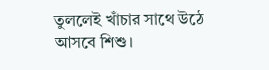তুললেই খাঁচার সাথে উঠে আসবে শিশু।